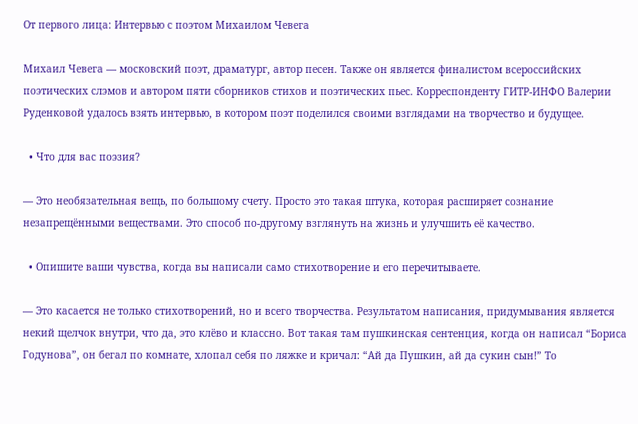От первого лица: Интервью с поэтом Михаилом Чевега

Михаил Чевега — московский поэт, драматург, автор песен. Также он является финалистом всероссийских поэтических слэмов и автором пяти сборников стихов и поэтических пьес. Корреспонденту ГИТР-ИНФО Валерии Руденковой удалось взять интервью, в котором поэт поделился своими взглядами на творчество и будущее.

  • Что для вас поэзия?

— Это необязательная вещь, по большому счету. Просто это такая штука, которая расширяет сознание незапрещёнными веществами. Это способ по-другому взглянуть на жизнь и улучшить её качество.

  • Опишите ваши чувства, когда вы написали само стихотворение и его перечитываете.

— Это касается не только стихотворений, но и всего творчества. Результатом написания, придумывания является некий щелчок внутри, что да, это клёво и классно. Вот такая там пушкинская сентенция, когда он написал “Бориса Годунова”, он бегал по комнате, хлопал себя по ляжке и кричал: “Ай да Пушкин, ай да сукин сын!” То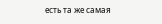есть та же самая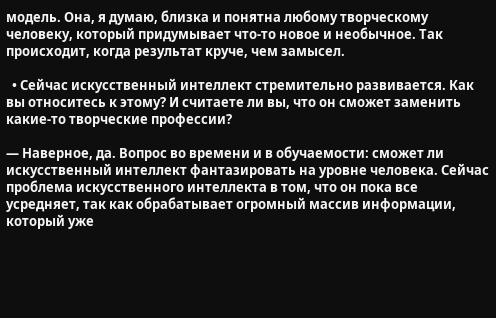модель. Она, я думаю, близка и понятна любому творческому человеку, который придумывает что-то новое и необычное. Так происходит, когда результат круче, чем замысел.

  • Сейчас искусственный интеллект стремительно развивается. Как вы относитесь к этому? И считаете ли вы, что он сможет заменить какие-то творческие профессии?

— Наверное, да. Вопрос во времени и в обучаемости: сможет ли искусственный интеллект фантазировать на уровне человека. Сейчас проблема искусственного интеллекта в том, что он пока все усредняет, так как обрабатывает огромный массив информации, который уже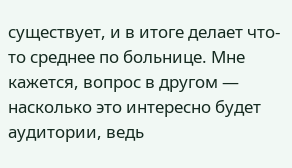существует, и в итоге делает что-то среднее по больнице. Мне кажется, вопрос в другом — насколько это интересно будет аудитории, ведь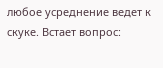любое усреднение ведет к скуке. Встает вопрос: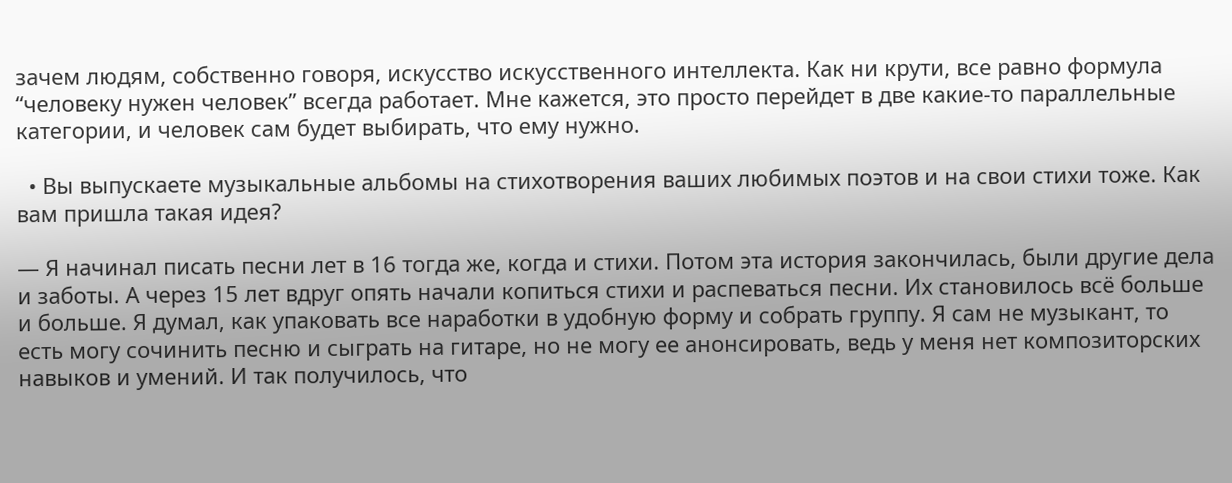зачем людям, собственно говоря, искусство искусственного интеллекта. Как ни крути, все равно формула “человеку нужен человек” всегда работает. Мне кажется, это просто перейдет в две какие-то параллельные категории, и человек сам будет выбирать, что ему нужно.

  • Вы выпускаете музыкальные альбомы на стихотворения ваших любимых поэтов и на свои стихи тоже. Как вам пришла такая идея?

— Я начинал писать песни лет в 16 тогда же, когда и стихи. Потом эта история закончилась, были другие дела и заботы. А через 15 лет вдруг опять начали копиться стихи и распеваться песни. Их становилось всё больше и больше. Я думал, как упаковать все наработки в удобную форму и собрать группу. Я сам не музыкант, то есть могу сочинить песню и сыграть на гитаре, но не могу ее анонсировать, ведь у меня нет композиторских навыков и умений. И так получилось, что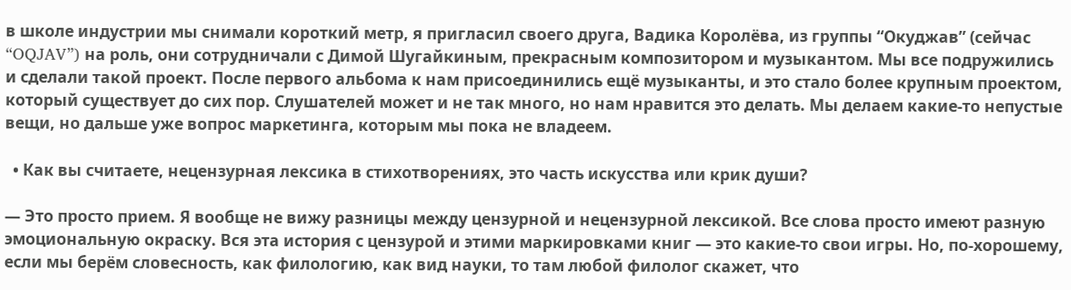в школе индустрии мы снимали короткий метр, я пригласил своего друга, Вадика Королёва, из группы “Окуджав” (сейчас “OQJAV”) на роль, они сотрудничали с Димой Шугайкиным, прекрасным композитором и музыкантом. Мы все подружились и сделали такой проект. После первого альбома к нам присоединились ещё музыканты, и это стало более крупным проектом, который существует до сих пор. Слушателей может и не так много, но нам нравится это делать. Мы делаем какие-то непустые вещи, но дальше уже вопрос маркетинга, которым мы пока не владеем.

  • Как вы считаете, нецензурная лексика в стихотворениях, это часть искусства или крик души?

— Это просто прием. Я вообще не вижу разницы между цензурной и нецензурной лексикой. Все слова просто имеют разную эмоциональную окраску. Вся эта история с цензурой и этими маркировками книг — это какие-то свои игры. Но, по-хорошему, если мы берём словесность, как филологию, как вид науки, то там любой филолог скажет, что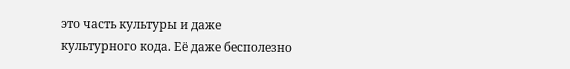это часть культуры и даже культурного кода. Её даже бесполезно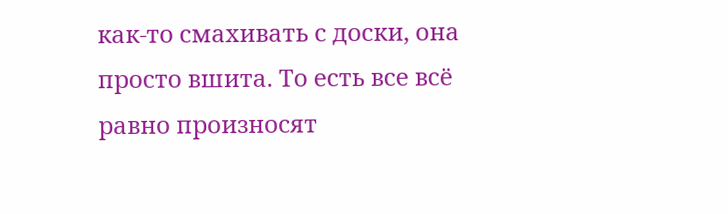как-то смахивать с доски, она просто вшита. То есть все всё равно произносят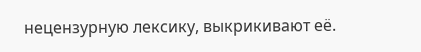нецензурную лексику, выкрикивают её.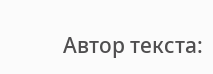Автор текста: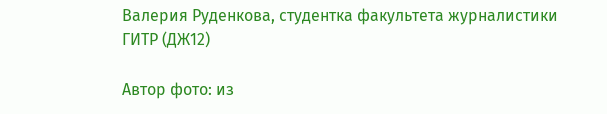Валерия Руденкова, студентка факультета журналистики ГИТР (ДЖ12)

Автор фото: из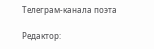Телеграм-канала поэта

Редактор: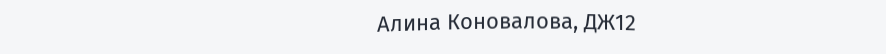Алина Коновалова, ДЖ12